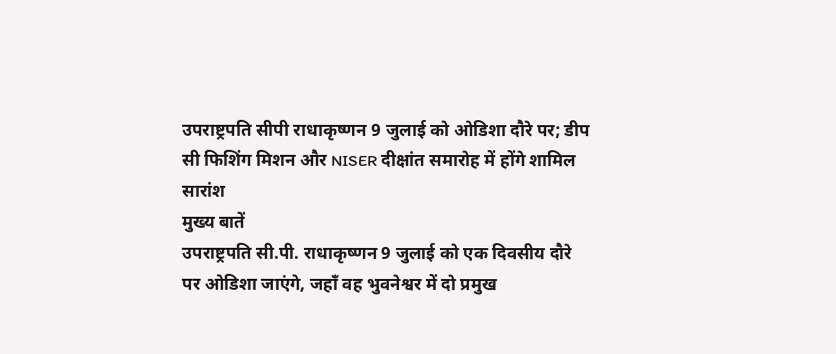उपराष्ट्रपति सीपी राधाकृष्णन 9 जुलाई को ओडिशा दौरे पर; डीप सी फिशिंग मिशन और NISER दीक्षांत समारोह में होंगे शामिल
सारांश
मुख्य बातें
उपराष्ट्रपति सी.पी. राधाकृष्णन 9 जुलाई को एक दिवसीय दौरे पर ओडिशा जाएंगे, जहाँ वह भुवनेश्वर में दो प्रमुख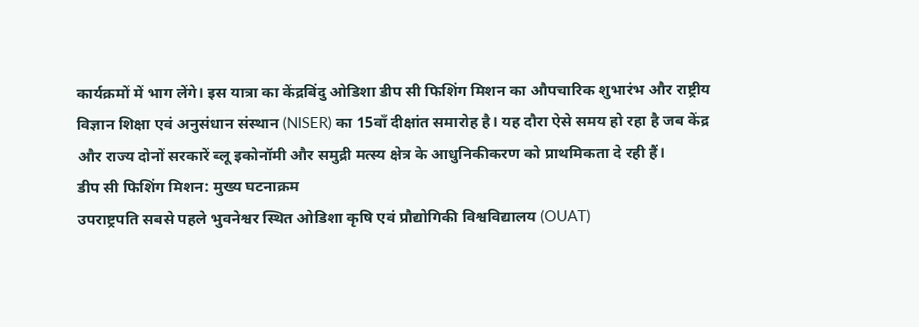कार्यक्रमों में भाग लेंगे। इस यात्रा का केंद्रबिंदु ओडिशा डीप सी फिशिंग मिशन का औपचारिक शुभारंभ और राष्ट्रीय विज्ञान शिक्षा एवं अनुसंधान संस्थान (NISER) का 15वाँ दीक्षांत समारोह है। यह दौरा ऐसे समय हो रहा है जब केंद्र और राज्य दोनों सरकारें ब्लू इकोनॉमी और समुद्री मत्स्य क्षेत्र के आधुनिकीकरण को प्राथमिकता दे रही हैं।
डीप सी फिशिंग मिशन: मुख्य घटनाक्रम
उपराष्ट्रपति सबसे पहले भुवनेश्वर स्थित ओडिशा कृषि एवं प्रौद्योगिकी विश्वविद्यालय (OUAT)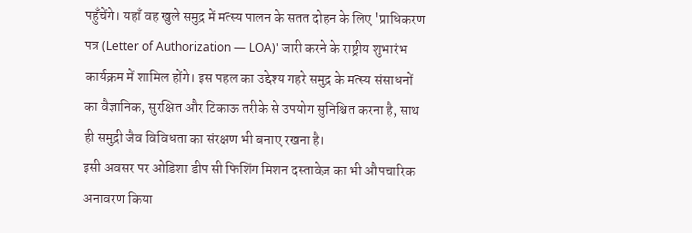पहुँचेंगे। यहाँ वह खुले समुद्र में मत्स्य पालन के सतत दोहन के लिए 'प्राधिकरण पत्र (Letter of Authorization — LOA)' जारी करने के राष्ट्रीय शुभारंभ कार्यक्रम में शामिल होंगे। इस पहल का उद्देश्य गहरे समुद्र के मत्स्य संसाधनों का वैज्ञानिक, सुरक्षित और टिकाऊ तरीके से उपयोग सुनिश्चित करना है, साथ ही समुद्री जैव विविधता का संरक्षण भी बनाए रखना है।
इसी अवसर पर ओडिशा डीप सी फिशिंग मिशन दस्तावेज़ का भी औपचारिक अनावरण किया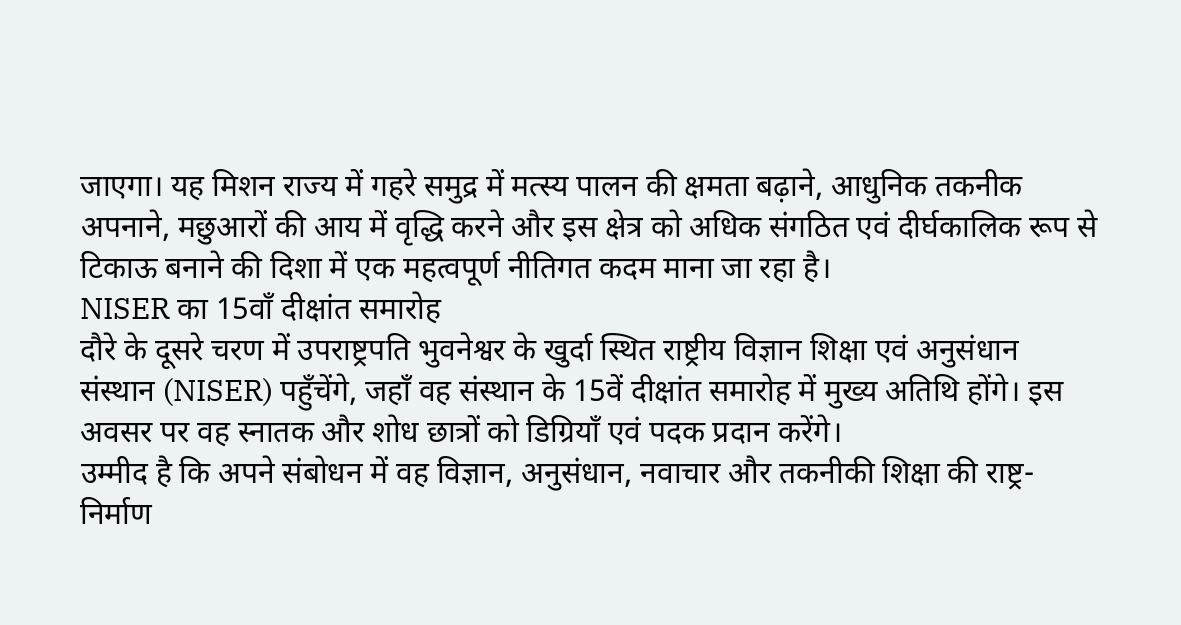जाएगा। यह मिशन राज्य में गहरे समुद्र में मत्स्य पालन की क्षमता बढ़ाने, आधुनिक तकनीक अपनाने, मछुआरों की आय में वृद्धि करने और इस क्षेत्र को अधिक संगठित एवं दीर्घकालिक रूप से टिकाऊ बनाने की दिशा में एक महत्वपूर्ण नीतिगत कदम माना जा रहा है।
NISER का 15वाँ दीक्षांत समारोह
दौरे के दूसरे चरण में उपराष्ट्रपति भुवनेश्वर के खुर्दा स्थित राष्ट्रीय विज्ञान शिक्षा एवं अनुसंधान संस्थान (NISER) पहुँचेंगे, जहाँ वह संस्थान के 15वें दीक्षांत समारोह में मुख्य अतिथि होंगे। इस अवसर पर वह स्नातक और शोध छात्रों को डिग्रियाँ एवं पदक प्रदान करेंगे।
उम्मीद है कि अपने संबोधन में वह विज्ञान, अनुसंधान, नवाचार और तकनीकी शिक्षा की राष्ट्र-निर्माण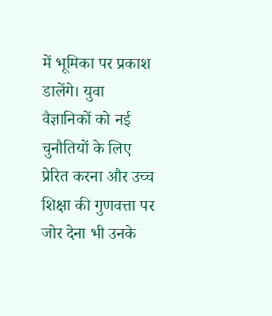में भूमिका पर प्रकाश डालेंगे। युवा वैज्ञानिकों को नई चुनौतियों के लिए प्रेरित करना और उच्च शिक्षा की गुणवत्ता पर जोर देना भी उनके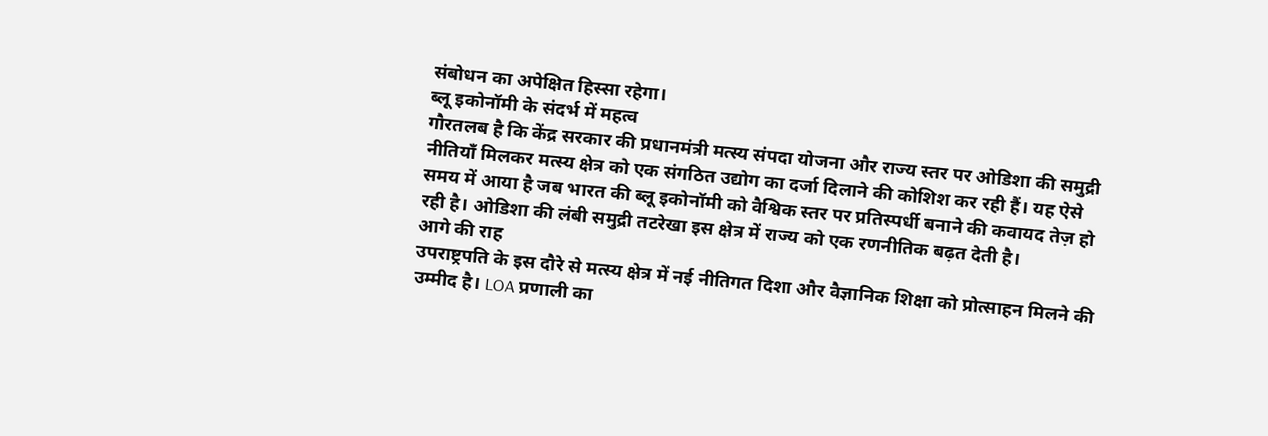संबोधन का अपेक्षित हिस्सा रहेगा।
ब्लू इकोनॉमी के संदर्भ में महत्व
गौरतलब है कि केंद्र सरकार की प्रधानमंत्री मत्स्य संपदा योजना और राज्य स्तर पर ओडिशा की समुद्री नीतियाँ मिलकर मत्स्य क्षेत्र को एक संगठित उद्योग का दर्जा दिलाने की कोशिश कर रही हैं। यह ऐसे समय में आया है जब भारत की ब्लू इकोनॉमी को वैश्विक स्तर पर प्रतिस्पर्धी बनाने की कवायद तेज़ हो रही है। ओडिशा की लंबी समुद्री तटरेखा इस क्षेत्र में राज्य को एक रणनीतिक बढ़त देती है।
आगे की राह
उपराष्ट्रपति के इस दौरे से मत्स्य क्षेत्र में नई नीतिगत दिशा और वैज्ञानिक शिक्षा को प्रोत्साहन मिलने की उम्मीद है। LOA प्रणाली का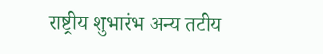राष्ट्रीय शुभारंभ अन्य तटीय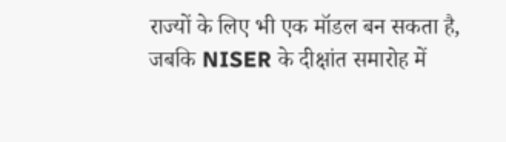राज्यों के लिए भी एक मॉडल बन सकता है, जबकि NISER के दीक्षांत समारोह में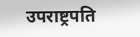उपराष्ट्रपति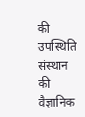की उपस्थिति संस्थान की वैज्ञानिक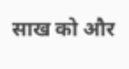साख को और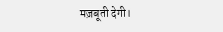मज़बूती देगी।